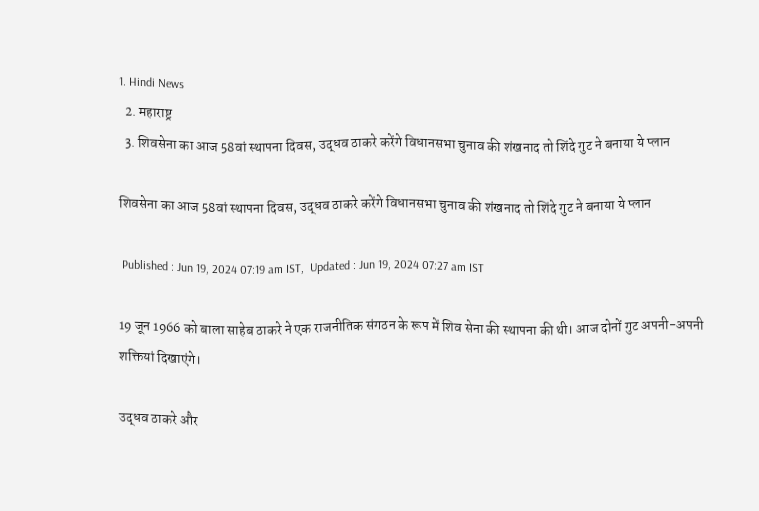1. Hindi News
  2. महाराष्ट्र
  3. शिवसेना का आज 58वां स्थापना दिवस, उद्धव ठाकरे करेंगे विधानसभा चुनाव की शंखनाद तो शिंदे गुट ने बनाया ये प्लान

शिवसेना का आज 58वां स्थापना दिवस, उद्धव ठाकरे करेंगे विधानसभा चुनाव की शंखनाद तो शिंदे गुट ने बनाया ये प्लान

 Published : Jun 19, 2024 07:19 am IST,  Updated : Jun 19, 2024 07:27 am IST

19 जून 1966 को बाला साहेब ठाकरे ने एक राजनीतिक संगठन के रूप में शिव सेना की स्थापना की थी। आज दोनों गुट अपनी-अपनी शक्तियां दिखाएंगे।

उद्धव ठाकरे और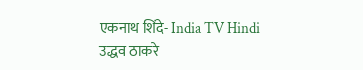एकनाथ शिंदे- India TV Hindi
उद्धव ठाकरे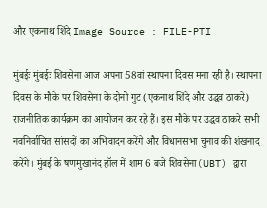और एकनाथ शिंदे Image Source : FILE-PTI

मुंबईः मुंबईः शिवसेना आज अपना 58वां स्थापना दिवस मना रही है। स्थापना दिवस के मौके पर शिवसेना के दोनो गुट (एकनाथ शिंदे और उद्धव ठाकरे) राजनीतिक कार्यक्रम का आयोजन कर रहे हैं। इस मौके पर उद्धव ठाकरे सभी नवनिर्वाचित सांसदों का अभिवादन करेंगे और विधानसभा चुनाव की शंखनाद करेंगे। मुंबई के षणमुखानंद हॉल में शाम 6 बजे शिवसेना(UBT) द्वारा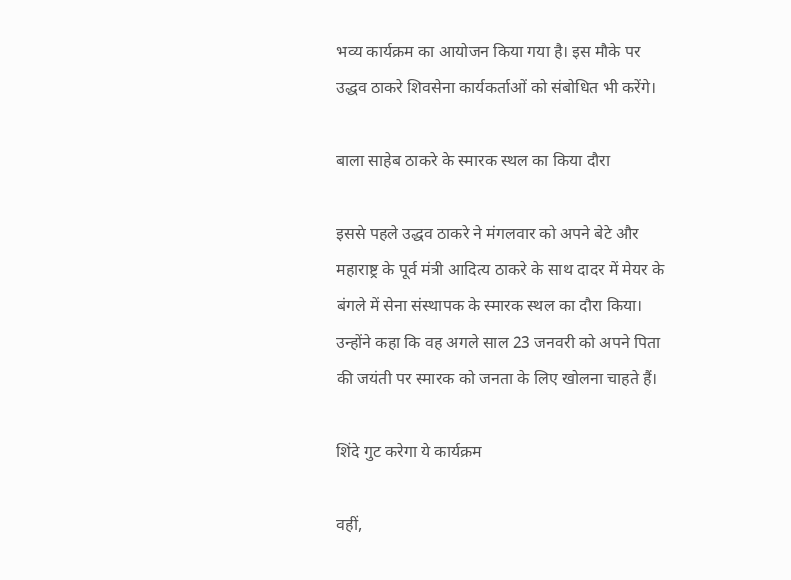भव्य कार्यक्रम का आयोजन किया गया है। इस मौके पर उद्धव ठाकरे शिवसेना कार्यकर्ताओं को संबोधित भी करेंगे।

बाला साहेब ठाकरे के स्मारक स्थल का किया दौरा

इससे पहले उद्धव ठाकरे ने मंगलवार को अपने बेटे और महाराष्ट्र के पूर्व मंत्री आदित्य ठाकरे के साथ दादर में मेयर के बंगले में सेना संस्थापक के स्मारक स्थल का दौरा किया। उन्होंने कहा कि वह अगले साल 23 जनवरी को अपने पिता की जयंती पर स्मारक को जनता के लिए खोलना चाहते हैं।

शिंदे गुट करेगा ये कार्यक्रम

वहीं,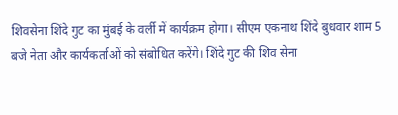शिवसेना शिंदे गुट का मुंबई के वर्ली में कार्यक्रम होगा। सीएम एकनाथ शिंदे बुधवार शाम 5 बजे नेता और कार्यकर्ताओं को संबोधित करेंगे। शिंदे गुट की शिव सेना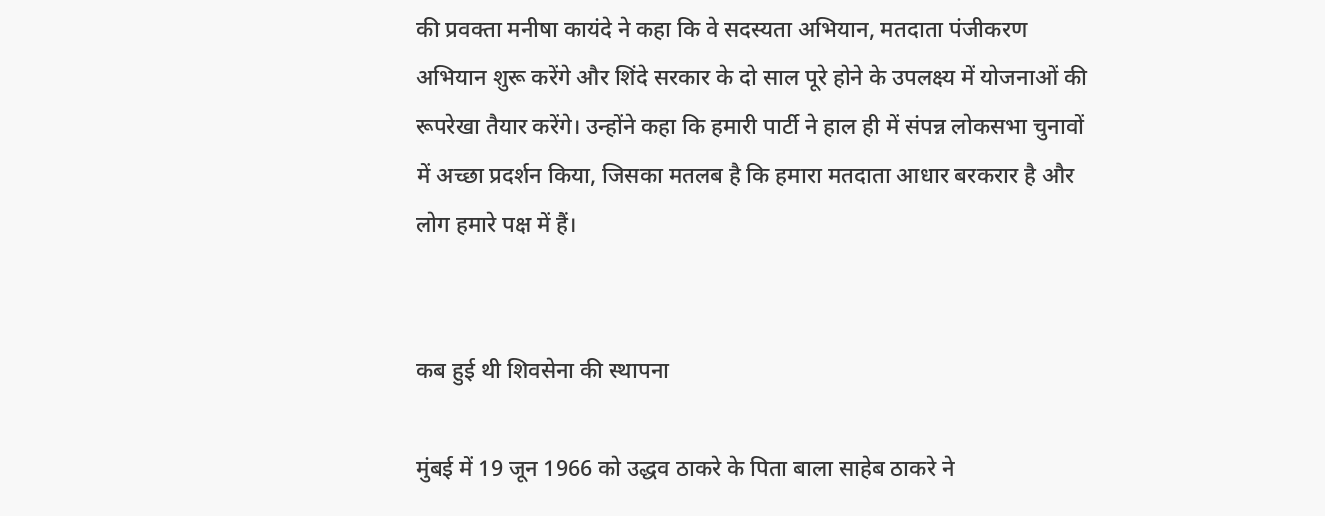की प्रवक्ता मनीषा कायंदे ने कहा कि वे सदस्यता अभियान, मतदाता पंजीकरण अभियान शुरू करेंगे और शिंदे सरकार के दो साल पूरे होने के उपलक्ष्य में योजनाओं की रूपरेखा तैयार करेंगे। उन्होंने कहा कि हमारी पार्टी ने हाल ही में संपन्न लोकसभा चुनावों में अच्छा प्रदर्शन किया, जिसका मतलब है कि हमारा मतदाता आधार बरकरार है और लोग हमारे पक्ष में हैं।


कब हुई थी शिवसेना की स्थापना

मुंबई में 19 जून 1966 को उद्धव ठाकरे के पिता बाला साहेब ठाकरे ने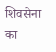शिवसेना का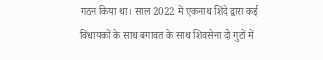गठन किया था। साल 2022 में एकनाथ शिंदे द्वारा कई विधायकों के साथ बगावत के साथ शिवसेना दो गुटों में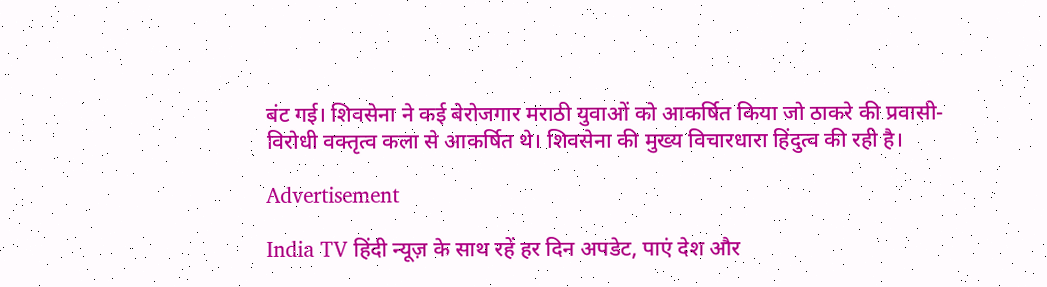बंट गई। शिवसेना ने कई बेरोजगार मराठी युवाओं को आकर्षित किया जो ठाकरे की प्रवासी-विरोधी वक्तृत्व कला से आकर्षित थे। शिवसेना की मुख्य विचारधारा हिंदुत्व की रही है।

Advertisement

India TV हिंदी न्यूज़ के साथ रहें हर दिन अपडेट, पाएं देश और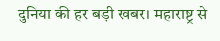दुनिया की हर बड़ी खबर। महाराष्ट्र से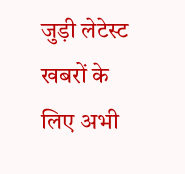जुड़ी लेटेस्ट खबरों के लिए अभी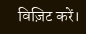विज़िट करें।